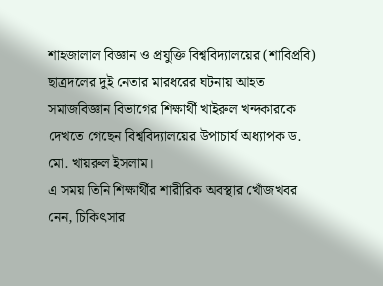শাহজালাল বিজ্ঞান ও প্রযুক্তি বিশ্ববিদ্যালয়ের (শাবিপ্রবি) ছাত্রদলের দুই নেতার মারধরের ঘটনায় আহত সমাজবিজ্ঞান বিভাগের শিক্ষার্থী খাইরুল খন্দকারকে দেখতে গেছেন বিশ্ববিদ্যালয়ের উপাচার্য অধ্যাপক ড. মো. খায়রুল ইসলাম।
এ সময় তিনি শিক্ষার্থীর শারীরিক অবস্থার খোঁজখবর নেন, চিকিৎসার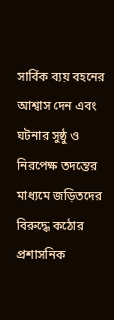সার্বিক ব্যয় বহনের আশ্বাস দেন এবং ঘটনার সুষ্ঠু ও নিরপেক্ষ তদন্তের মাধ্যমে জড়িতদের বিরুদ্ধে কঠোর প্রশাসনিক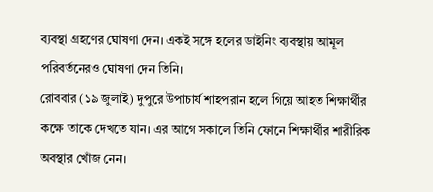ব্যবস্থা গ্রহণের ঘোষণা দেন। একই সঙ্গে হলের ডাইনিং ব্যবস্থায় আমূল পরিবর্তনেরও ঘোষণা দেন তিনি।
রোববার (১৯ জুলাই) দুপুরে উপাচার্য শাহপরান হলে গিয়ে আহত শিক্ষার্থীর কক্ষে তাকে দেখতে যান। এর আগে সকালে তিনি ফোনে শিক্ষার্থীর শারীরিক অবস্থার খোঁজ নেন।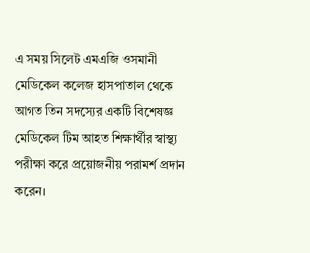এ সময় সিলেট এমএজি ওসমানী মেডিকেল কলেজ হাসপাতাল থেকে আগত তিন সদস্যের একটি বিশেষজ্ঞ মেডিকেল টিম আহত শিক্ষার্থীর স্বাস্থ্য পরীক্ষা করে প্রয়োজনীয় পরামর্শ প্রদান করেন।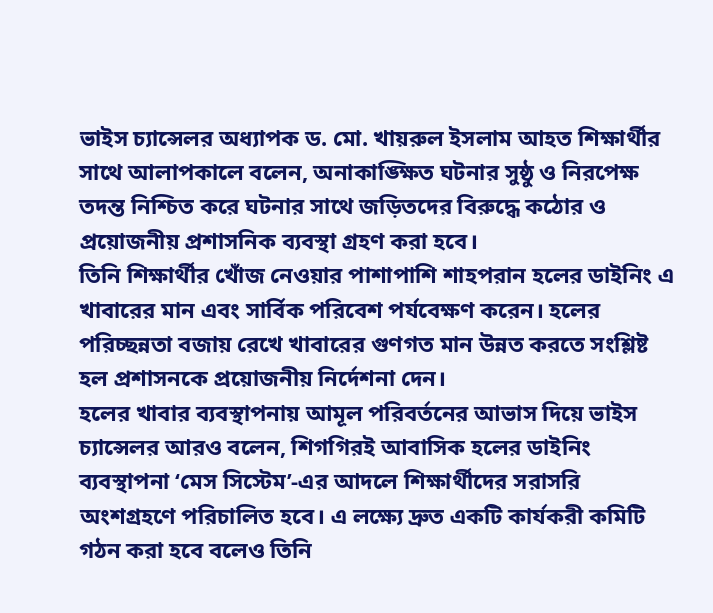ভাইস চ্যান্সেলর অধ্যাপক ড. মো. খায়রুল ইসলাম আহত শিক্ষার্থীর সাথে আলাপকালে বলেন, অনাকাঙ্ক্ষিত ঘটনার সুষ্ঠু ও নিরপেক্ষ তদন্ত নিশ্চিত করে ঘটনার সাথে জড়িতদের বিরুদ্ধে কঠোর ও প্রয়োজনীয় প্রশাসনিক ব্যবস্থা গ্রহণ করা হবে।
তিনি শিক্ষার্থীর খোঁজ নেওয়ার পাশাপাশি শাহপরান হলের ডাইনিং এ খাবারের মান এবং সার্বিক পরিবেশ পর্যবেক্ষণ করেন। হলের পরিচ্ছন্নতা বজায় রেখে খাবারের গুণগত মান উন্নত করতে সংশ্লিষ্ট হল প্রশাসনকে প্রয়োজনীয় নির্দেশনা দেন।
হলের খাবার ব্যবস্থাপনায় আমূল পরিবর্তনের আভাস দিয়ে ভাইস চ্যান্সেলর আরও বলেন, শিগগিরই আবাসিক হলের ডাইনিং ব্যবস্থাপনা ‘মেস সিস্টেম’-এর আদলে শিক্ষার্থীদের সরাসরি অংশগ্রহণে পরিচালিত হবে। এ লক্ষ্যে দ্রুত একটি কার্যকরী কমিটি গঠন করা হবে বলেও তিনি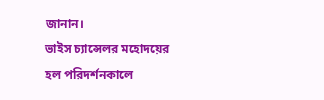জানান।
ভাইস চ্যান্সেলর মহোদয়ের হল পরিদর্শনকালে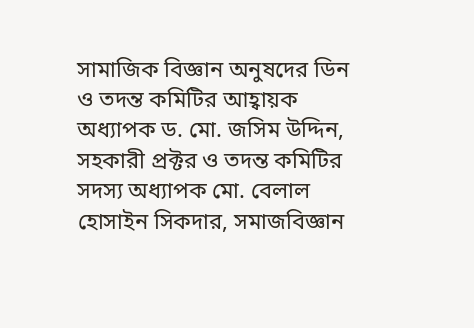সামাজিক বিজ্ঞান অনুষদের ডিন ও তদন্ত কমিটির আহ্বায়ক অধ্যাপক ড. মো. জসিম উদ্দিন, সহকারী প্রক্টর ও তদন্ত কমিটির সদস্য অধ্যাপক মো. বেলাল হোসাইন সিকদার, সমাজবিজ্ঞান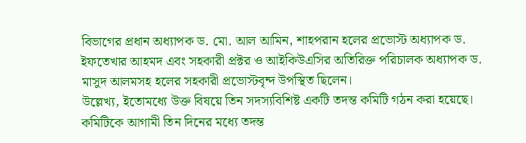বিভাগের প্রধান অধ্যাপক ড. মো. আল আমিন, শাহপরান হলের প্রভোস্ট অধ্যাপক ড. ইফতেখার আহমদ এবং সহকারী প্রক্টর ও আইকিউএসির অতিরিক্ত পরিচালক অধ্যাপক ড. মাসুদ আলমসহ হলের সহকারী প্রভোস্টবৃন্দ উপস্থিত ছিলেন।
উল্লেখ্য, ইতোমধ্যে উক্ত বিষয়ে তিন সদস্যবিশিষ্ট একটি তদন্ত কমিটি গঠন করা হয়েছে। কমিটিকে আগামী তিন দিনের মধ্যে তদন্ত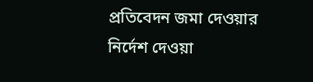প্রতিবেদন জমা দেওয়ার নির্দেশ দেওয়া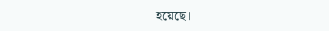হয়েছে।